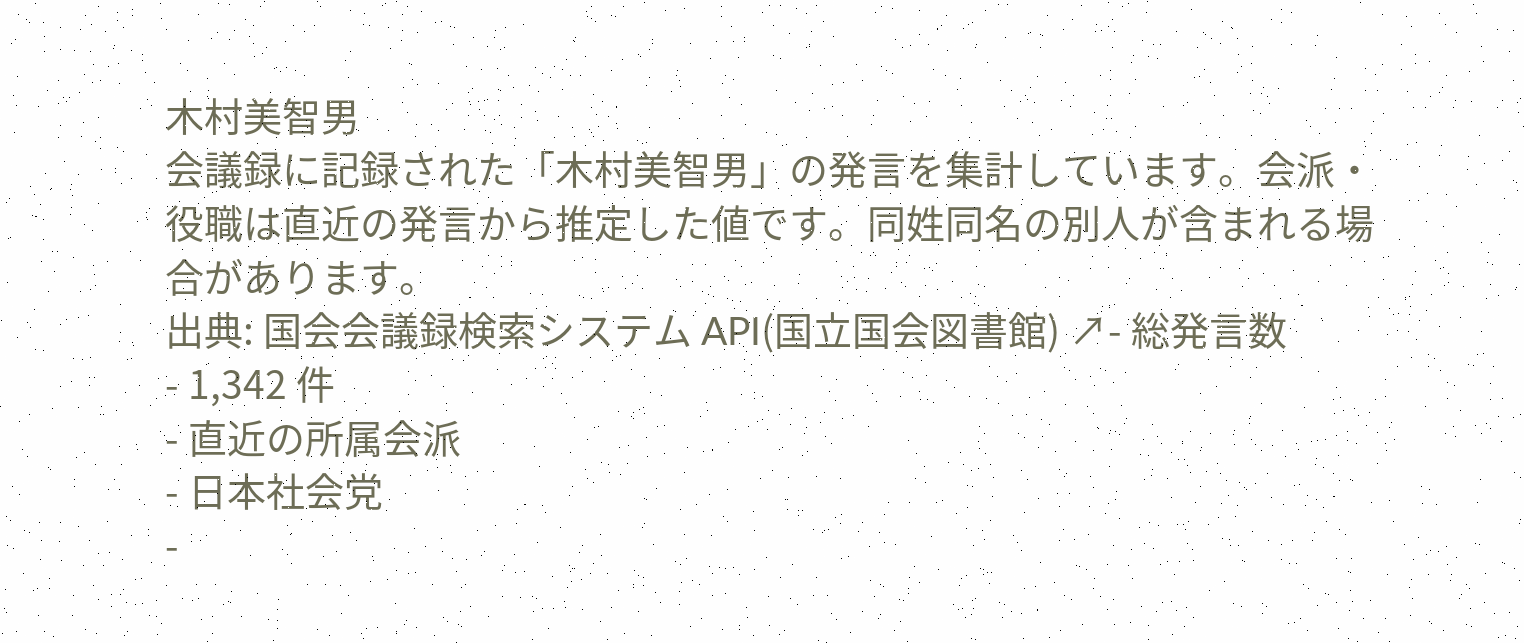木村美智男
会議録に記録された「木村美智男」の発言を集計しています。会派・役職は直近の発言から推定した値です。同姓同名の別人が含まれる場合があります。
出典: 国会会議録検索システム API(国立国会図書館) ↗- 総発言数
- 1,342 件
- 直近の所属会派
- 日本社会党
-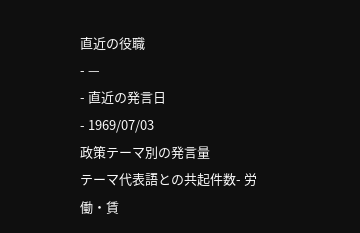直近の役職
- —
- 直近の発言日
- 1969/07/03
政策テーマ別の発言量
テーマ代表語との共起件数- 労働・賃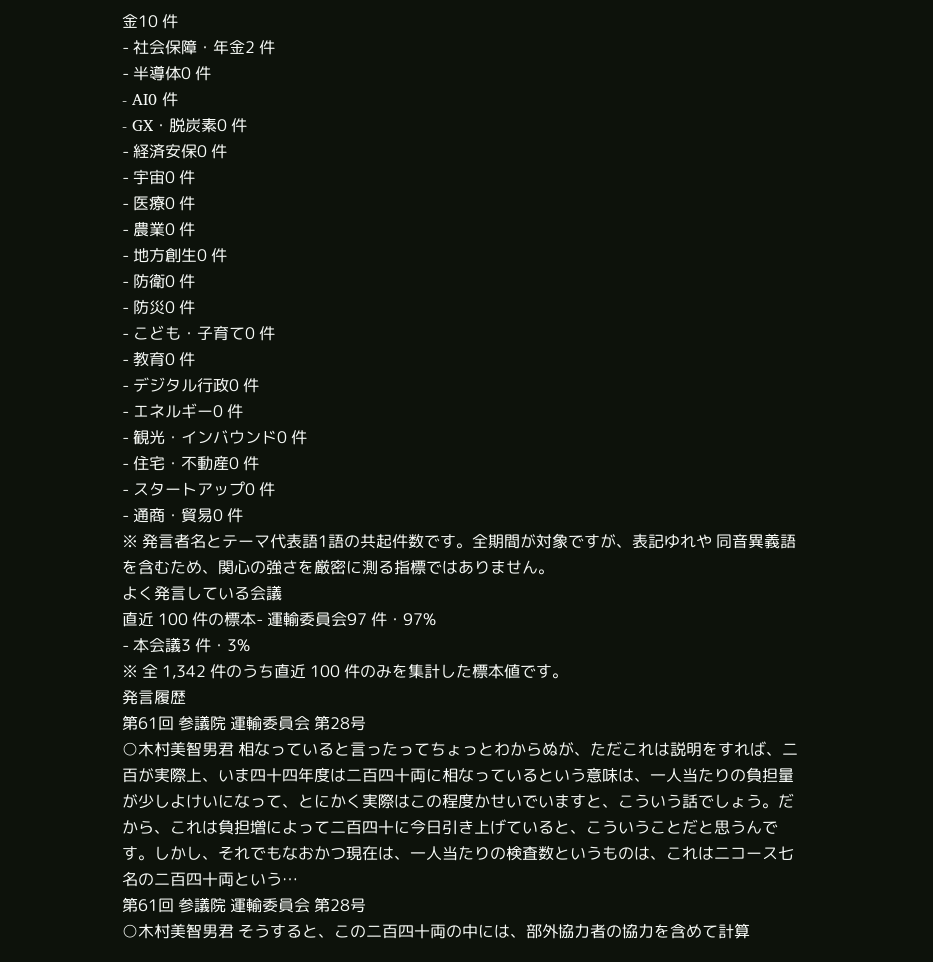金10 件
- 社会保障・年金2 件
- 半導体0 件
- AI0 件
- GX・脱炭素0 件
- 経済安保0 件
- 宇宙0 件
- 医療0 件
- 農業0 件
- 地方創生0 件
- 防衛0 件
- 防災0 件
- こども・子育て0 件
- 教育0 件
- デジタル行政0 件
- エネルギー0 件
- 観光・インバウンド0 件
- 住宅・不動産0 件
- スタートアップ0 件
- 通商・貿易0 件
※ 発言者名とテーマ代表語1語の共起件数です。全期間が対象ですが、表記ゆれや 同音異義語を含むため、関心の強さを厳密に測る指標ではありません。
よく発言している会議
直近 100 件の標本- 運輸委員会97 件・97%
- 本会議3 件・3%
※ 全 1,342 件のうち直近 100 件のみを集計した標本値です。
発言履歴
第61回 参議院 運輸委員会 第28号
○木村美智男君 相なっていると言ったってちょっとわからぬが、ただこれは説明をすれば、二百が実際上、いま四十四年度は二百四十両に相なっているという意味は、一人当たりの負担量が少しよけいになって、とにかく実際はこの程度かせいでいますと、こういう話でしょう。だから、これは負担増によって二百四十に今日引き上げていると、こういうことだと思うんです。しかし、それでもなおかつ現在は、一人当たりの検査数というものは、これは二コース七名の二百四十両という…
第61回 参議院 運輸委員会 第28号
○木村美智男君 そうすると、この二百四十両の中には、部外協力者の協力を含めて計算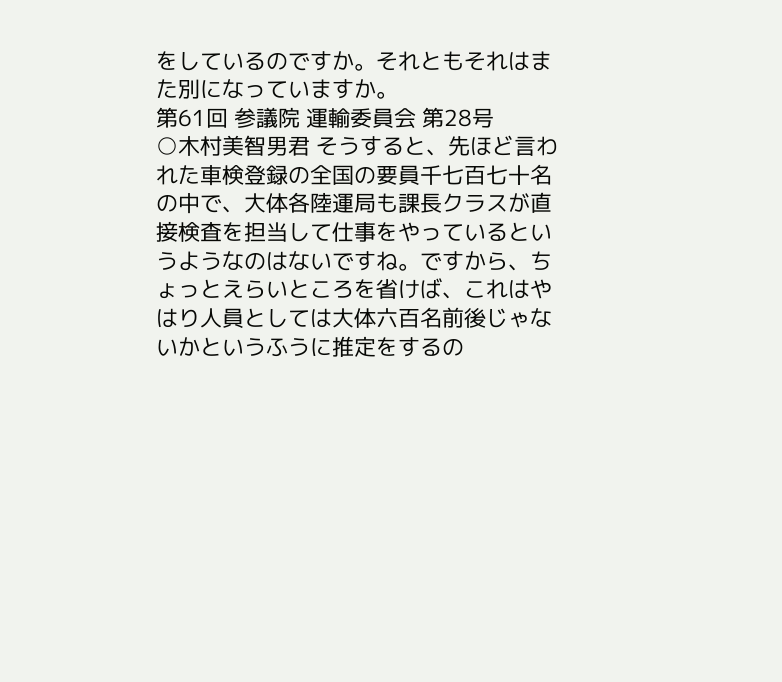をしているのですか。それともそれはまた別になっていますか。
第61回 参議院 運輸委員会 第28号
○木村美智男君 そうすると、先ほど言われた車検登録の全国の要員千七百七十名の中で、大体各陸運局も課長クラスが直接検査を担当して仕事をやっているというようなのはないですね。ですから、ちょっとえらいところを省けば、これはやはり人員としては大体六百名前後じゃないかというふうに推定をするの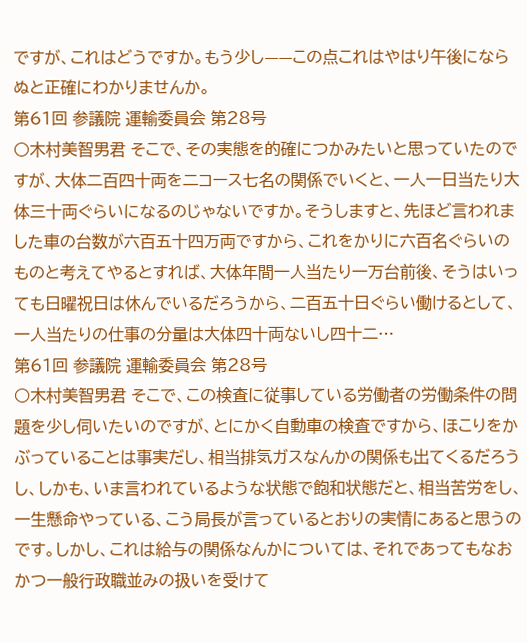ですが、これはどうですか。もう少し——この点これはやはり午後にならぬと正確にわかりませんか。
第61回 参議院 運輸委員会 第28号
○木村美智男君 そこで、その実態を的確につかみたいと思っていたのですが、大体二百四十両を二コース七名の関係でいくと、一人一日当たり大体三十両ぐらいになるのじゃないですか。そうしますと、先ほど言われました車の台数が六百五十四万両ですから、これをかりに六百名ぐらいのものと考えてやるとすれば、大体年間一人当たり一万台前後、そうはいっても日曜祝日は休んでいるだろうから、二百五十日ぐらい働けるとして、一人当たりの仕事の分量は大体四十両ないし四十二…
第61回 参議院 運輸委員会 第28号
○木村美智男君 そこで、この検査に従事している労働者の労働条件の問題を少し伺いたいのですが、とにかく自動車の検査ですから、ほこりをかぶっていることは事実だし、相当排気ガスなんかの関係も出てくるだろうし、しかも、いま言われているような状態で飽和状態だと、相当苦労をし、一生懸命やっている、こう局長が言っているとおりの実情にあると思うのです。しかし、これは給与の関係なんかについては、それであってもなおかつ一般行政職並みの扱いを受けて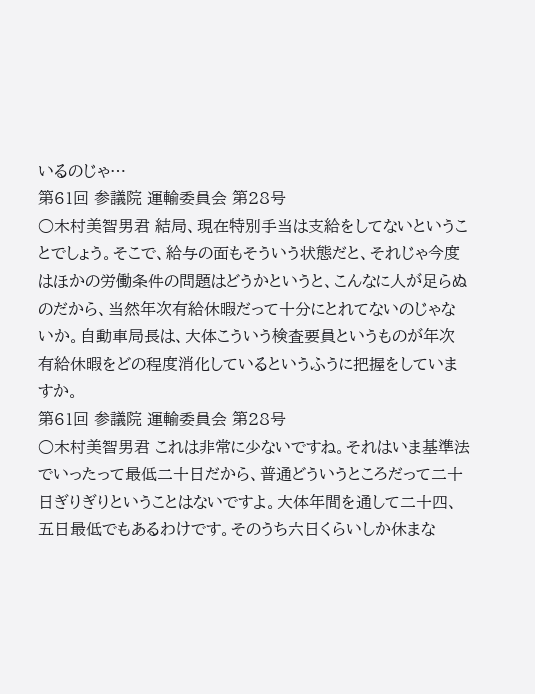いるのじゃ…
第61回 参議院 運輸委員会 第28号
○木村美智男君 結局、現在特別手当は支給をしてないということでしょう。そこで、給与の面もそういう状態だと、それじゃ今度はほかの労働条件の問題はどうかというと、こんなに人が足らぬのだから、当然年次有給休暇だって十分にとれてないのじゃないか。自動車局長は、大体こういう検査要員というものが年次有給休暇をどの程度消化しているというふうに把握をしていますか。
第61回 参議院 運輸委員会 第28号
○木村美智男君 これは非常に少ないですね。それはいま基準法でいったって最低二十日だから、普通どういうところだって二十日ぎりぎりということはないですよ。大体年間を通して二十四、五日最低でもあるわけです。そのうち六日くらいしか休まな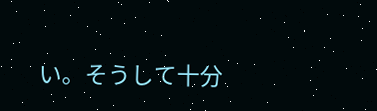い。そうして十分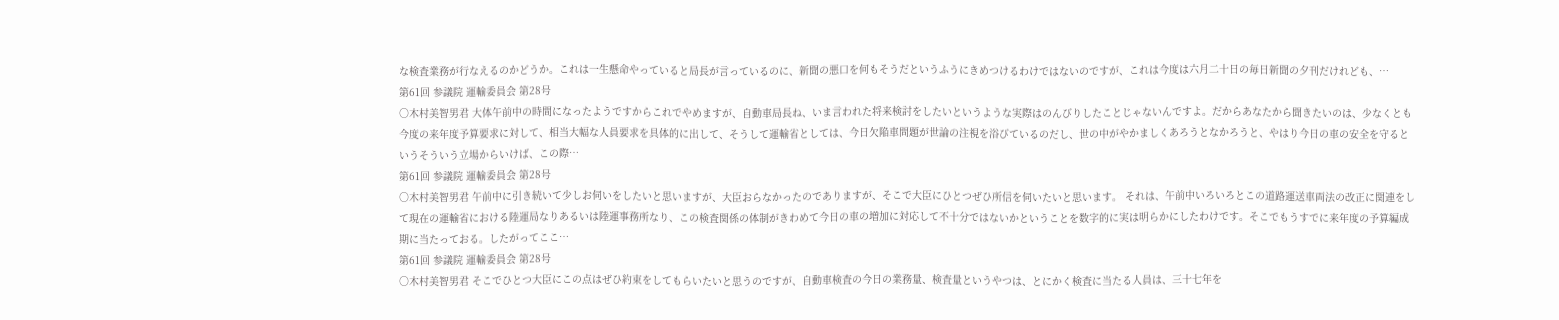な検査業務が行なえるのかどうか。これは一生懸命やっていると局長が言っているのに、新聞の悪口を何もそうだというふうにきめつけるわけではないのですが、これは今度は六月二十日の毎日新聞の夕刊だけれども、…
第61回 参議院 運輸委員会 第28号
○木村美智男君 大体午前中の時間になったようですからこれでやめますが、自動車局長ね、いま言われた将来検討をしたいというような実際はのんびりしたことじゃないんですよ。だからあなたから聞きたいのは、少なくとも今度の来年度予算要求に対して、相当大幅な人員要求を具体的に出して、そうして運輸省としては、今日欠陥車問題が世論の注視を浴びているのだし、世の中がやかましくあろうとなかろうと、やはり今日の車の安全を守るというそういう立場からいけば、この際…
第61回 参議院 運輸委員会 第28号
○木村美智男君 午前中に引き続いて少しお伺いをしたいと思いますが、大臣おらなかったのでありますが、そこで大臣にひとつぜひ所信を伺いたいと思います。 それは、午前中いろいろとこの道路運送車両法の改正に関連をして現在の運輸省における陸運局なりあるいは陸運事務所なり、この検査関係の体制がきわめて今日の車の増加に対応して不十分ではないかということを数字的に実は明らかにしたわけです。そこでもうすでに来年度の予算編成期に当たっておる。したがってここ…
第61回 参議院 運輸委員会 第28号
○木村美智男君 そこでひとつ大臣にこの点はぜひ約束をしてもらいたいと思うのですが、自動車検査の今日の業務量、検査量というやつは、とにかく検査に当たる人員は、三十七年を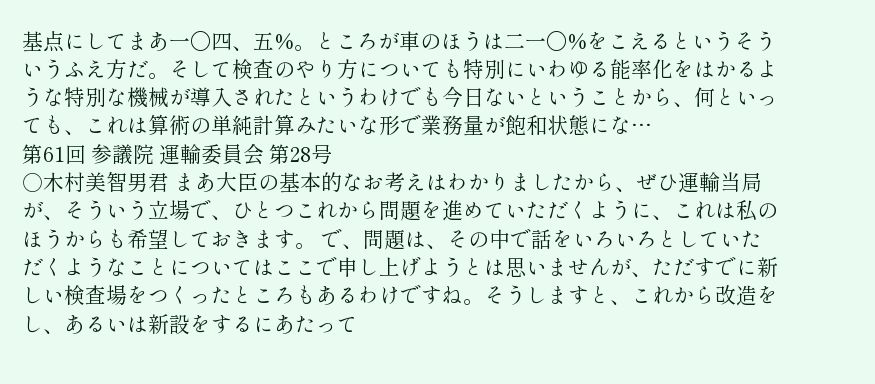基点にしてまあ一〇四、五%。ところが車のほうは二一〇%をこえるというそういうふえ方だ。そして検査のやり方についても特別にいわゆる能率化をはかるような特別な機械が導入されたというわけでも今日ないということから、何といっても、これは算術の単純計算みたいな形で業務量が飽和状態にな…
第61回 参議院 運輸委員会 第28号
○木村美智男君 まあ大臣の基本的なお考えはわかりましたから、ぜひ運輸当局が、そういう立場で、ひとつこれから問題を進めていただくように、これは私のほうからも希望しておきます。 で、問題は、その中で話をいろいろとしていただくようなことについてはここで申し上げようとは思いませんが、ただすでに新しい検査場をつくったところもあるわけですね。そうしますと、これから改造をし、あるいは新設をするにあたって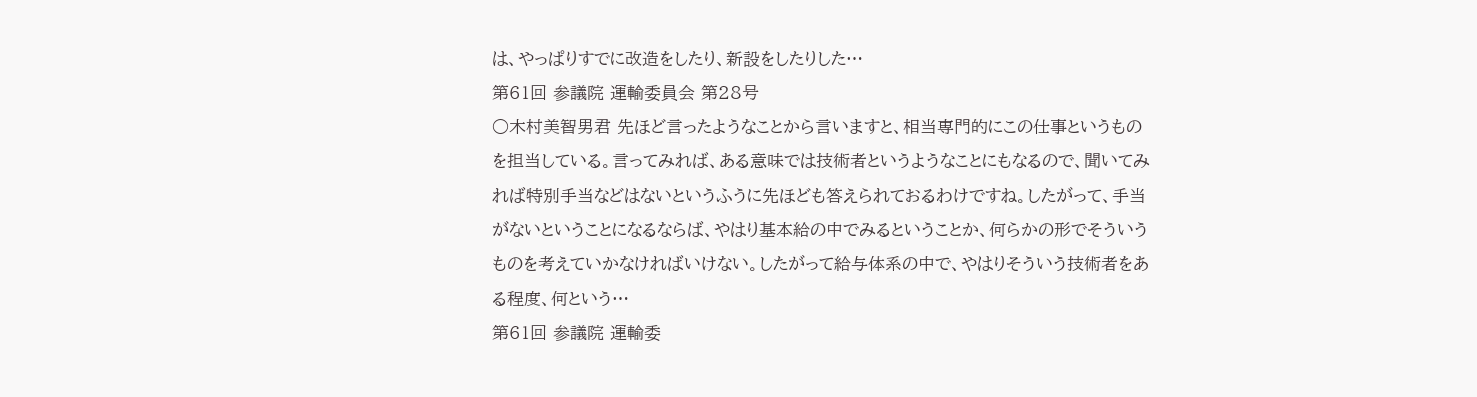は、やっぱりすでに改造をしたり、新設をしたりした…
第61回 参議院 運輸委員会 第28号
○木村美智男君 先ほど言ったようなことから言いますと、相当専門的にこの仕事というものを担当している。言ってみれば、ある意味では技術者というようなことにもなるので、聞いてみれば特別手当などはないというふうに先ほども答えられておるわけですね。したがって、手当がないということになるならば、やはり基本給の中でみるということか、何らかの形でそういうものを考えていかなければいけない。したがって給与体系の中で、やはりそういう技術者をある程度、何という…
第61回 参議院 運輸委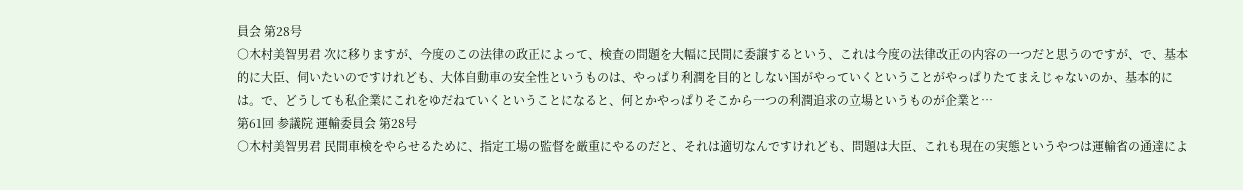員会 第28号
○木村美智男君 次に移りますが、今度のこの法律の政正によって、検査の問題を大幅に民間に委譲するという、これは今度の法律改正の内容の一つだと思うのですが、で、基本的に大臣、伺いたいのですけれども、大体自動車の安全性というものは、やっぱり利潤を目的としない国がやっていくということがやっぱりたてまえじゃないのか、基本的には。で、どうしても私企業にこれをゆだねていくということになると、何とかやっぱりそこから一つの利潤追求の立場というものが企業と…
第61回 参議院 運輸委員会 第28号
○木村美智男君 民間車検をやらせるために、指定工場の監督を厳重にやるのだと、それは適切なんですけれども、問題は大臣、これも現在の実態というやつは運輸省の通達によ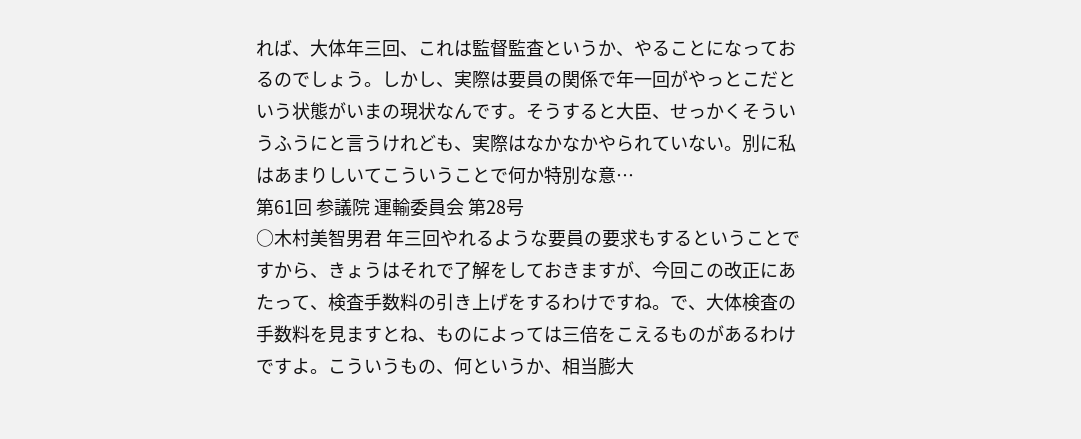れば、大体年三回、これは監督監査というか、やることになっておるのでしょう。しかし、実際は要員の関係で年一回がやっとこだという状態がいまの現状なんです。そうすると大臣、せっかくそういうふうにと言うけれども、実際はなかなかやられていない。別に私はあまりしいてこういうことで何か特別な意…
第61回 参議院 運輸委員会 第28号
○木村美智男君 年三回やれるような要員の要求もするということですから、きょうはそれで了解をしておきますが、今回この改正にあたって、検査手数料の引き上げをするわけですね。で、大体検査の手数料を見ますとね、ものによっては三倍をこえるものがあるわけですよ。こういうもの、何というか、相当膨大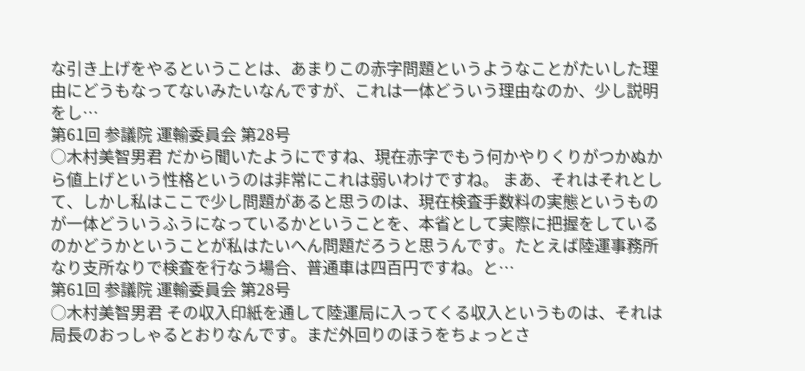な引き上げをやるということは、あまりこの赤字問題というようなことがたいした理由にどうもなってないみたいなんですが、これは一体どういう理由なのか、少し説明をし…
第61回 参議院 運輸委員会 第28号
○木村美智男君 だから聞いたようにですね、現在赤字でもう何かやりくりがつかぬから値上げという性格というのは非常にこれは弱いわけですね。 まあ、それはそれとして、しかし私はここで少し問題があると思うのは、現在検査手数料の実態というものが一体どういうふうになっているかということを、本省として実際に把握をしているのかどうかということが私はたいへん問題だろうと思うんです。たとえば陸運事務所なり支所なりで検査を行なう場合、普通車は四百円ですね。と…
第61回 参議院 運輸委員会 第28号
○木村美智男君 その収入印紙を通して陸運局に入ってくる収入というものは、それは局長のおっしゃるとおりなんです。まだ外回りのほうをちょっとさ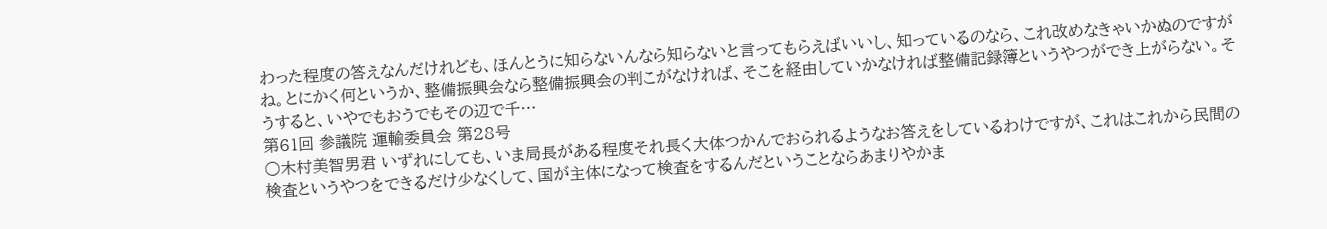わった程度の答えなんだけれども、ほんとうに知らないんなら知らないと言ってもらえばいいし、知っているのなら、これ改めなきゃいかぬのですがね。とにかく何というか、整備振興会なら整備振興会の判こがなければ、そこを経由していかなければ整備記録簿というやつができ上がらない。そうすると、いやでもおうでもその辺で千…
第61回 参議院 運輸委員会 第28号
○木村美智男君 いずれにしても、いま局長がある程度それ長く大体つかんでおられるようなお答えをしているわけですが、これはこれから民間の検査というやつをできるだけ少なくして、国が主体になって検査をするんだということならあまりやかま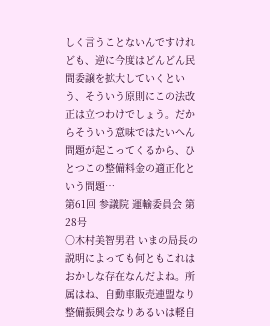しく言うことないんですけれども、逆に今度はどんどん民間委譲を拡大していくという、そういう原則にこの法改正は立つわけでしょう。だからそういう意味ではたいへん問題が起こってくるから、ひとつこの整備料金の適正化という問題…
第61回 参議院 運輸委員会 第28号
○木村美智男君 いまの局長の説明によっても何ともこれはおかしな存在なんだよね。所属はね、自動車販売連盟なり整備振興会なりあるいは軽自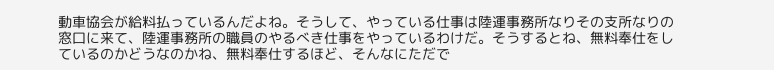動車協会が給料払っているんだよね。そうして、やっている仕事は陸運事務所なりその支所なりの窓口に来て、陸運事務所の職員のやるべき仕事をやっているわけだ。そうするとね、無料奉仕をしているのかどうなのかね、無料奉仕するほど、そんなにただで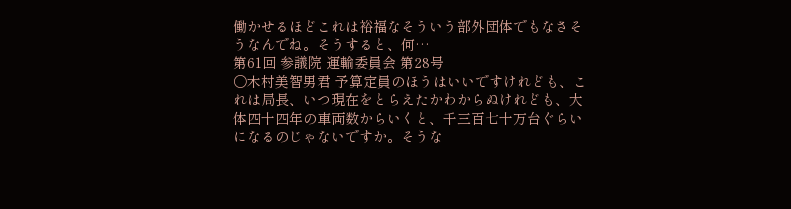働かせるほどこれは裕福なそういう部外団体でもなさそうなんでね。そうすると、何…
第61回 参議院 運輸委員会 第28号
○木村美智男君 予算定員のほうはいいですけれども、これは局長、いつ現在をとらえたかわからぬけれども、大体四十四年の車両数からいくと、千三百七十万台ぐらいになるのじゃないですか。そうな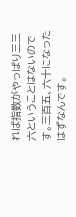れば指数がやっぱり三三六ということはないのです。三百五、六十になったはずなんです。